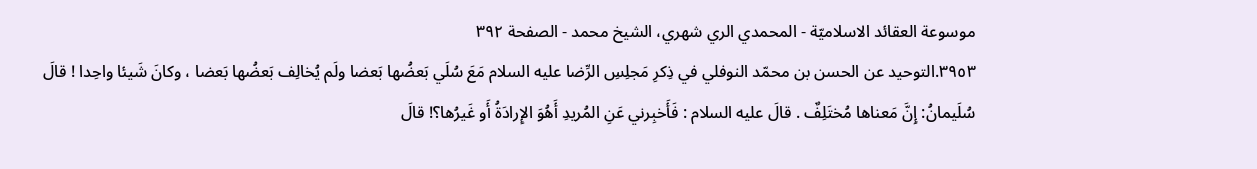موسوعة العقائد الاسلاميّة - المحمدي الري شهري، الشيخ محمد - الصفحة ٣٩٢
٣٩٥٣.التوحيد عن الحسن بن محمّد النوفلي في ذِكرِ مَجلِسِ الرِّضا عليه السلام مَعَ سُلَي بَعضُها بَعضا ولَم يُخالِف بَعضُها بَعضا ، وكانَ شَيئا واحِدا ! قالَ سُلَيمانُ: إِنَّ مَعناها مُختَلِفٌ . قالَ عليه السلام : فَأَخبِرني عَنِ المُريدِ أَهُوَ الإِرادَةُ أَو غَيرُها؟! قالَ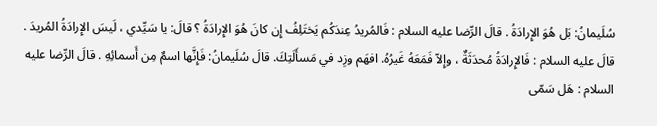سُلَيمانُ: بَل هُوَ الإِرادَةُ . قالَ الرِّضا عليه السلام : فَالمُريدُ عِندَكُم يَختَلِفُ إِن كانَ هُوَ الإِرادَةُ ؟ قالَ: يا سَيِّدي ، لَيسَ الإِرادَةُ المُريدَ . قالَ عليه السلام : فَالإِرادَةُ مُحدَثَةٌ ، وإِلاّ فَمَعَهُ غَيرُهُ. افهَم وزِد في مَسأَلَتِكَ. قالَ سُلَيمانُ: فَإِنَّها اسمٌ مِن أَسمائِهِ . قالَ الرِّضا عليه السلام : هَل سَمّى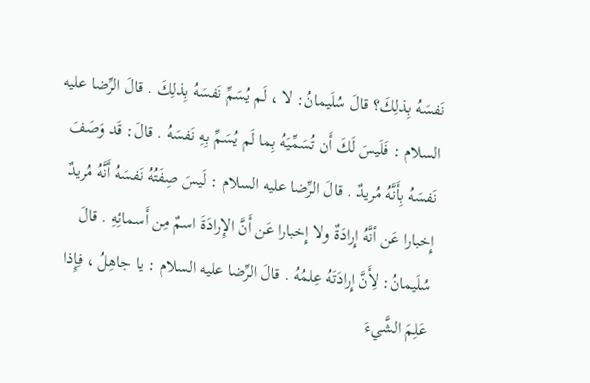نَفسَهُ بِذلِكَ؟ قالَ سُلَيمانُ: لا ، لَم يُسَمِّ نَفسَهُ بِذلِكَ . قالَ الرِّضا عليه السلام : فَلَيسَ لَكَ أَن تُسَمِّيَهُ بِما لَم يُسَمِّ بِهِ نَفسَهُ . قالَ: قَد وَصَفَ نَفسَهُ بِأَنَّهُ مُريدٌ . قالَ الرِّضا عليه السلام : لَيسَ صِفَتُهُ نَفسَهُ أَنَّهُ مُريدٌ إِخبارا عَن أنَّهُ إِرادَةٌ ولا إِخبارا عَن أَنَّ الإِرادَةَ اسمٌ مِن أَسمائِهِ . قالَ سُلَيمانُ: لِأَنَّ إِرادَتَهُ عِلمُهُ . قالَ الرِّضا عليه السلام : يا جاهِلُ ، فِإِذا عَلِمَ الشَّيءَ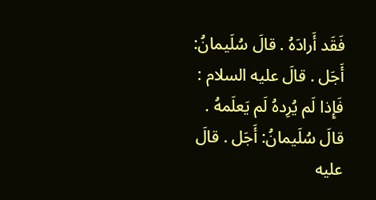فَقَد أَرادَهُ . قالَ سُلَيمانُ: أَجَل . قالَ عليه السلام : فَإِذا لَم يُرِدهُ لَم يَعلَمهُ . قالَ سُلَيمانُ: أَجَل . قالَ عليه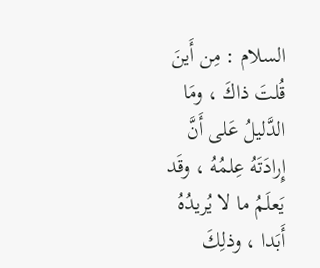السلام : مِن أَينَ قُلتَ ذاكَ ، ومَا الدَّليلُ عَلى أَنَّ إِرادَتَهُ عِلمُهُ ، وقَد يَعلَمُ ما لا يُريدُهُ أَبَدا ، وذلِكَ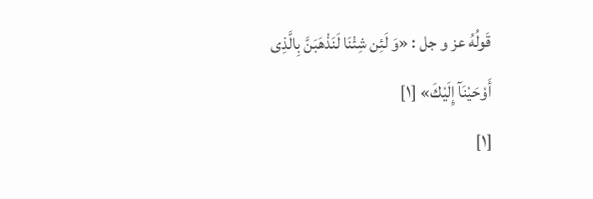قَولُهُ عز و جل : «وَ لَئِن شِئْنَا لَنَذْهَبَنَّ بِالَّذِى أَوْحَيْنَآ إِلَيْكَ» [١]
[١]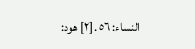النساء: ٥٦ .[٢] هود: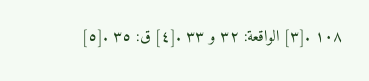١٠٨ .[٣] الواقعة: ٣٢ و ٣٣ .[٤] ق: ٣٥ .[٥]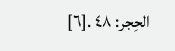الحِجر: ٤٨ .[٦]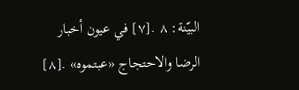البيّنة: ٨ .[٧] في عيون أخبار الرضا والاحتجاج «عبتموه» .[٨]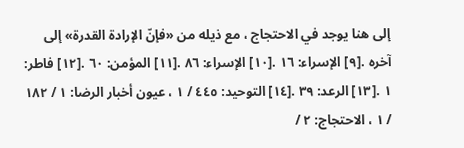إلى هنا يوجد في الاحتجاج ، مع ذيله من «فإنّ الإرادة القدرة» إلى آخره .[٩] الإسراء: ١٦ .[١٠] الإسراء: ٨٦ .[١١] المؤمن: ٦٠ .[١٢] فاطر: ١ .[١٣] الرعد: ٣٩ .[١٤] التوحيد: ٤٤٥ / ١ ، عيون أخبار الرضا: ١ / ١٨٢ / ١ ، الاحتجاج: ٢ /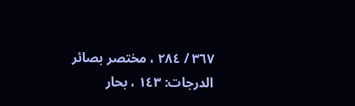٣٦٧ / ٢٨٤ ، مختصر بصائر الدرجات: ١٤٣ ، بحار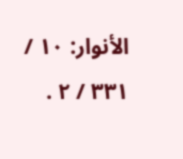الأنوار: ١٠ / ٣٣١ / ٢ .